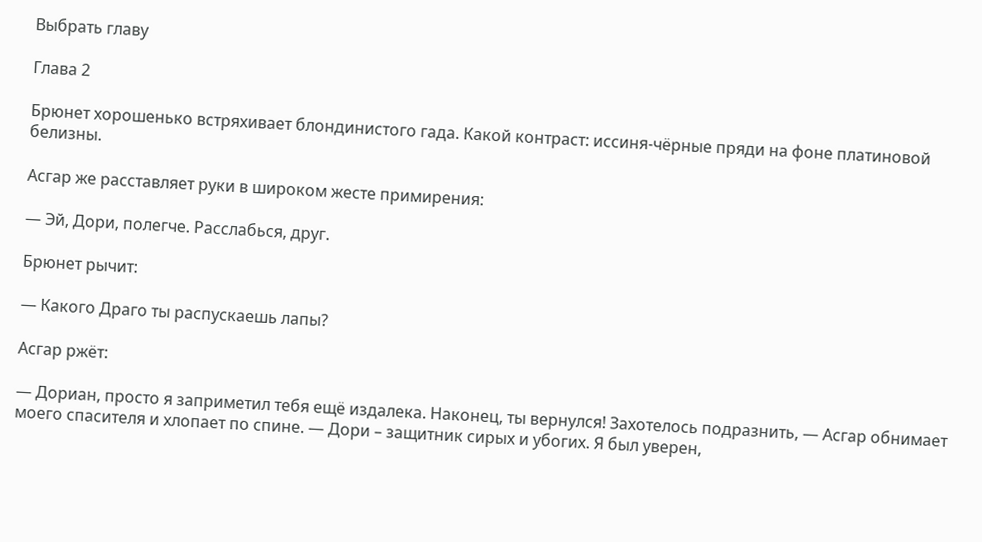Выбрать главу

Глава 2

Брюнет хорошенько встряхивает блондинистого гада. Какой контраст: иссиня-чёрные пряди на фоне платиновой белизны.

Асгар же расставляет руки в широком жесте примирения:

— Эй, Дори, полегче. Расслабься, друг.

Брюнет рычит:

— Какого Драго ты распускаешь лапы?

Асгар ржёт:

— Дориан, просто я заприметил тебя ещё издалека. Наконец, ты вернулся! Захотелось подразнить, — Асгар обнимает моего спасителя и хлопает по спине. — Дори – защитник сирых и убогих. Я был уверен,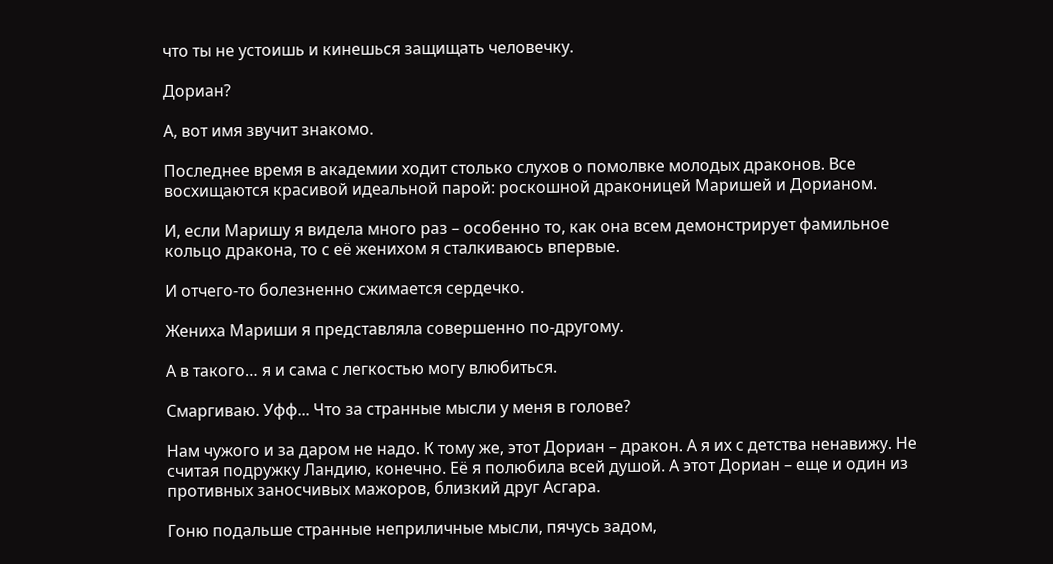что ты не устоишь и кинешься защищать человечку.

Дориан?

А, вот имя звучит знакомо.

Последнее время в академии ходит столько слухов о помолвке молодых драконов. Все восхищаются красивой идеальной парой: роскошной драконицей Маришей и Дорианом.

И, если Маришу я видела много раз – особенно то, как она всем демонстрирует фамильное кольцо дракона, то с её женихом я сталкиваюсь впервые.

И отчего-то болезненно сжимается сердечко.

Жениха Мариши я представляла совершенно по-другому.

А в такого… я и сама с легкостью могу влюбиться.

Смаргиваю. Уфф... Что за странные мысли у меня в голове?

Нам чужого и за даром не надо. К тому же, этот Дориан – дракон. А я их с детства ненавижу. Не считая подружку Ландию, конечно. Её я полюбила всей душой. А этот Дориан – еще и один из противных заносчивых мажоров, близкий друг Асгара.

Гоню подальше странные неприличные мысли, пячусь задом,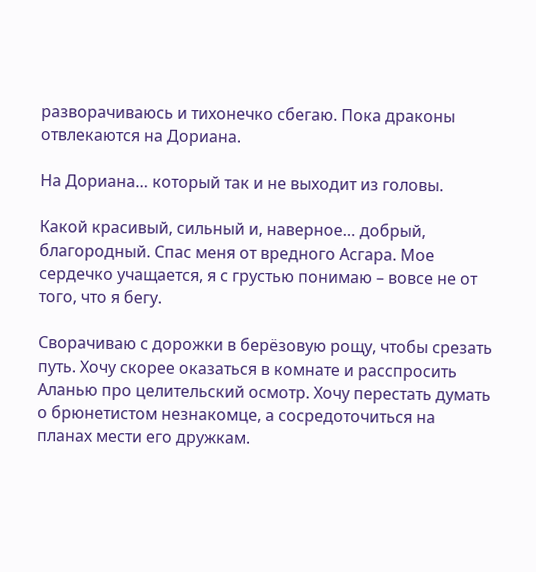разворачиваюсь и тихонечко сбегаю. Пока драконы отвлекаются на Дориана.

На Дориана… который так и не выходит из головы.

Какой красивый, сильный и, наверное… добрый, благородный. Спас меня от вредного Асгара. Мое сердечко учащается, я с грустью понимаю – вовсе не от того, что я бегу.

Сворачиваю с дорожки в берёзовую рощу, чтобы срезать путь. Хочу скорее оказаться в комнате и расспросить Аланью про целительский осмотр. Хочу перестать думать о брюнетистом незнакомце, а сосредоточиться на планах мести его дружкам.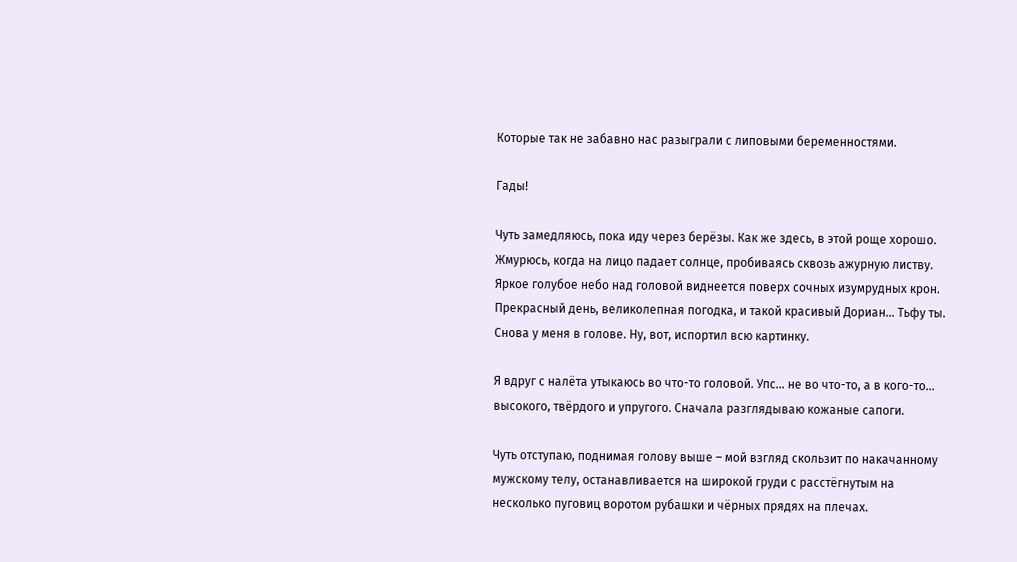Которые так не забавно нас разыграли с липовыми беременностями.

Гады!

Чуть замедляюсь, пока иду через берёзы. Как же здесь, в этой роще хорошо. Жмурюсь, когда на лицо падает солнце, пробиваясь сквозь ажурную листву. Яркое голубое небо над головой виднеется поверх сочных изумрудных крон. Прекрасный день, великолепная погодка, и такой красивый Дориан… Тьфу ты. Снова у меня в голове. Ну, вот, испортил всю картинку.

Я вдруг с налёта утыкаюсь во что-то головой. Упс… не во что-то, а в кого-то… высокого, твёрдого и упругого. Сначала разглядываю кожаные сапоги.

Чуть отступаю, поднимая голову выше – мой взгляд скользит по накачанному мужскому телу, останавливается на широкой груди с расстёгнутым на несколько пуговиц воротом рубашки и чёрных прядях на плечах.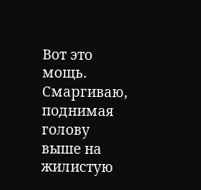Вот это мощь. Смаргиваю, поднимая голову выше на жилистую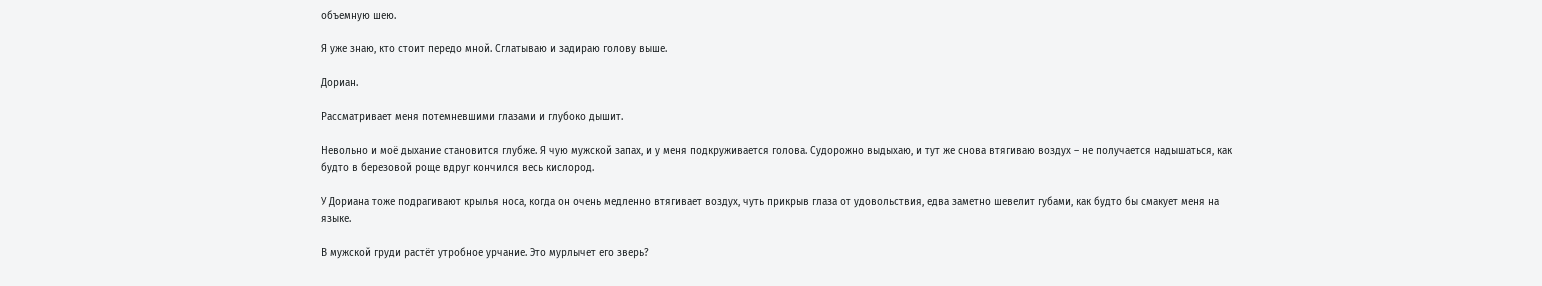объемную шею.

Я уже знаю, кто стоит передо мной. Сглатываю и задираю голову выше.

Дориан.

Рассматривает меня потемневшими глазами и глубоко дышит.

Невольно и моё дыхание становится глубже. Я чую мужской запах, и у меня подкруживается голова. Судорожно выдыхаю, и тут же снова втягиваю воздух – не получается надышаться, как будто в березовой роще вдруг кончился весь кислород.

У Дориана тоже подрагивают крылья носа, когда он очень медленно втягивает воздух, чуть прикрыв глаза от удовольствия, едва заметно шевелит губами, как будто бы смакует меня на языке.

В мужской груди растёт утробное урчание. Это мурлычет его зверь?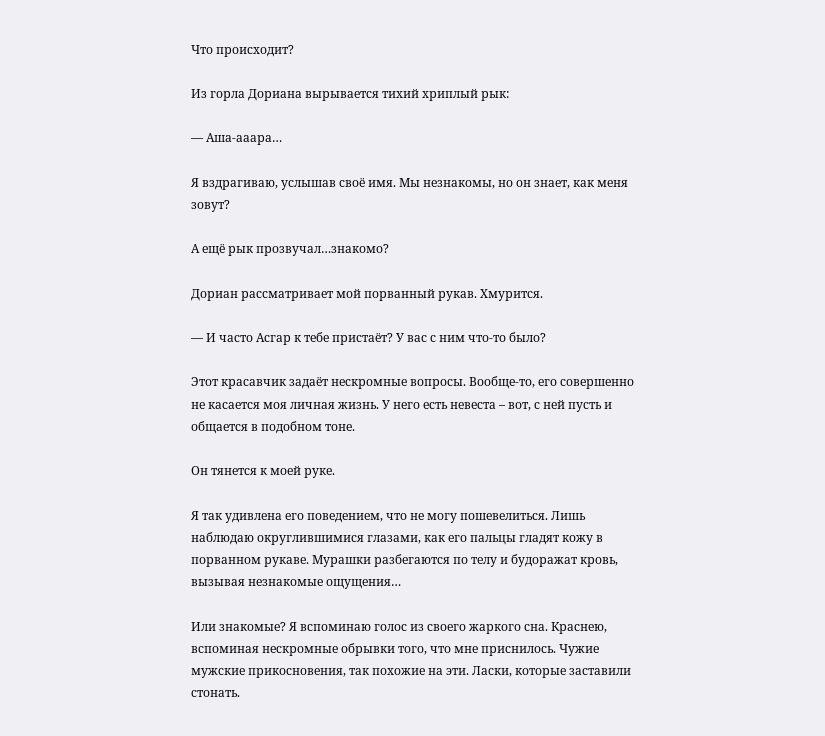Что происходит?

Из горла Дориана вырывается тихий хриплый рык:

— Аша-ааара…

Я вздрагиваю, услышав своё имя. Мы незнакомы, но он знает, как меня зовут?

А ещё рык прозвучал…знакомо?

Дориан рассматривает мой порванный рукав. Хмурится.

— И часто Асгар к тебе пристаёт? У вас с ним что-то было?

Этот красавчик задаёт нескромные вопросы. Вообще-то, его совершенно не касается моя личная жизнь. У него есть невеста – вот, с ней пусть и общается в подобном тоне.

Он тянется к моей руке.

Я так удивлена его поведением, что не могу пошевелиться. Лишь наблюдаю округлившимися глазами, как его пальцы гладят кожу в порванном рукаве. Мурашки разбегаются по телу и будоражат кровь, вызывая незнакомые ощущения…

Или знакомые? Я вспоминаю голос из своего жаркого сна. Краснею, вспоминая нескромные обрывки того, что мне приснилось. Чужие мужские прикосновения, так похожие на эти. Ласки, которые заставили стонать.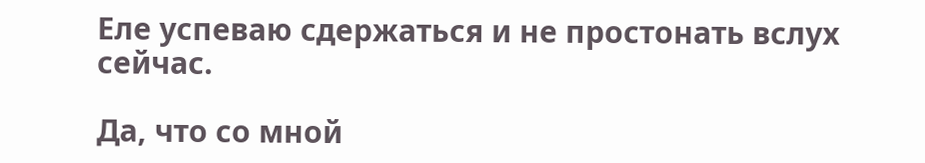Еле успеваю сдержаться и не простонать вслух сейчас.

Да, что со мной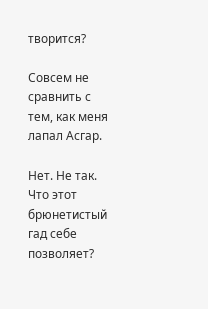творится?

Совсем не сравнить с тем, как меня лапал Асгар.

Нет. Не так. Что этот брюнетистый гад себе позволяет?